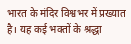भारत के मंदिर विश्वभर में प्रख्यात है। यह कई भक्तों के श्रद्धा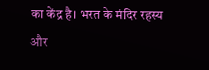का केंद्र है। भरत के मंदिर रहस्य और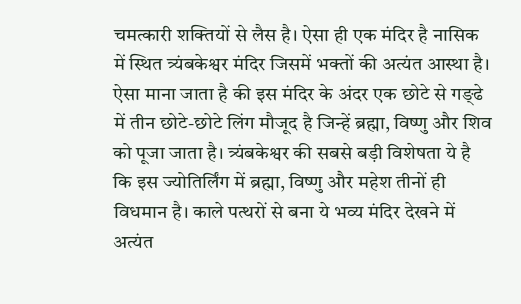चमत्कारी शक्तियों से लैस है। ऐसा ही एक मंदिर है नासिक में स्थित त्र्यंबकेश्वर मंदिर जिसमें भक्तों की अत्यंत आस्था है। ऐसा माना जाता है की इस मंदिर के अंदर एक छोटे से गङ्ढे में तीन छोटे-छोटे लिंग मौजूद है जिन्हें ब्रह्मा, विष्णु और शिव को पूजा जाता है। त्र्यंबकेश्वर की सबसे बड़ी विशेषता ये है कि इस ज्योतिर्लिंग में ब्रह्मा, विष्णु और महेश तीनों ही विधमान है। काले पत्थरों से बना ये भव्य मंदिर देखने में अत्यंत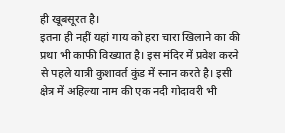ही खूबसूरत है।
इतना ही नहीं यहां गाय को हरा चारा खिलाने का की प्रथा भी काफी विख्यात है। इस मंदिर में प्रवेश करने से पहले यात्री कुशावर्त कुंड में स्नान करते है। इसी क्षेत्र में अहिल्या नाम की एक नदी गोदावरी भी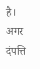है। अगर दंपत्ति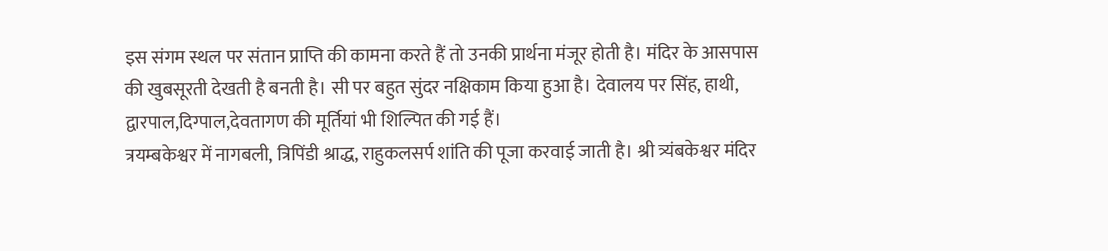इस संगम स्थल पर संतान प्राप्ति की कामना करते हैं तो उनकी प्रार्थना मंजूर होती है। मंदिर के आसपास की खुबसूरती देखती है बनती है। सी पर बहुत सुंदर नक्षिकाम किया हुआ है। देवालय पर सिंह, हाथी, द्वारपाल,दिग्पाल,देवतागण की मूर्तियां भी शिल्पित की गई हैं।
त्रयम्बकेश्वर में नागबली, त्रिपिंडी श्राद्ध, राहुकलसर्प शांति की पूजा करवाई जाती है। श्री त्र्यंबकेश्वर मंदिर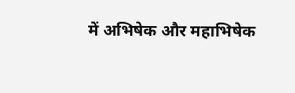में अभिषेक और महाभिषेक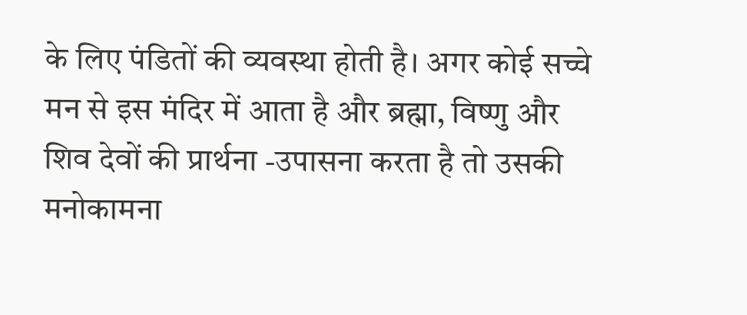के लिए पंडितों की व्यवस्था होती है। अगर कोई सच्चे मन से इस मंदिर में आता है और ब्रह्मा, विष्णु और शिव देवों की प्रार्थना -उपासना करता है तो उसकी मनोकामना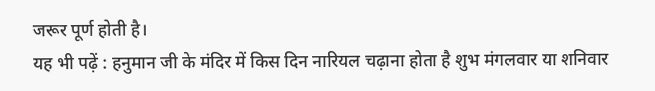जरूर पूर्ण होती है।
यह भी पढ़ें : हनुमान जी के मंदिर में किस दिन नारियल चढ़ाना होता है शुभ मंगलवार या शनिवार